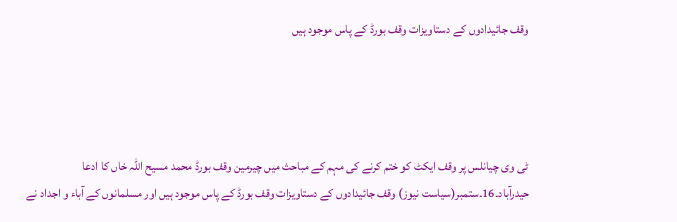وقف جائیدادوں کے دستاویزات وقف بورڈ کے پاس موجود ہیں




ٹی وی چیانلس پر وقف ایکٹ کو ختم کرنے کی مہم کے مباحث میں چیرمین وقف بورڈ محمد مسیح اللہ خاں کا ادعا
حیدرآباد۔16۔ستمبر(سیاست نیوز) وقف جائیدادوں کے دستاویزات وقف بورڈ کے پاس موجود ہیں اور مسلمانوں کے آباء و اجداد نے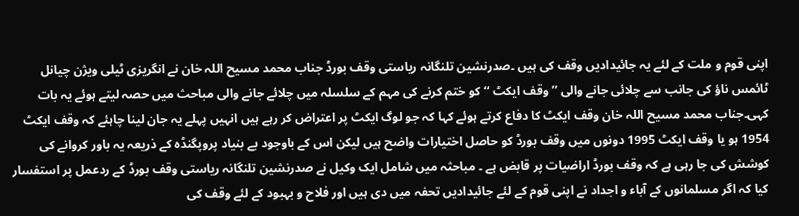اپنی قوم و ملت کے لئے یہ جائیدادیں وقف کی ہیں ۔صدرنشین تلنگانہ ریاستی وقف بورڈ جناب محمد مسیح اللہ خان نے انگریزی ٹیلی ویژن چیانل ٹائمس ناؤ کی جانب سے چلائی جانے والی ’’ وقف ایکٹ ‘‘ کو ختم کرنے کی مہم کے سلسلہ میں چلائے جانے والی مباحث میں حصہ لیتے ہوئے یہ بات کہی۔جناب محمد مسیح اللہ خان وقف ایکٹ کا دفاع کرتے ہوئے کہا کہ جو لوگ ایکٹ پر اعتراض کر رہے ہیں انہیں پہلے یہ جان لینا چاہئے کہ وقف ایکٹ 1954 ہو یا وقف ایکٹ 1995 دونوں میں وقف بورڈ کو حاصل اختیارات واضح ہیں لیکن اس کے باوجود بے بنیاد پروپگنڈہ کے ذریعہ یہ باور کروانے کی کوشش کی جا رہی ہے کہ وقف بورڈ اراضیات پر قابض ہے ۔ مباحثہ میں شامل ایک وکیل نے صدرنشین تلنگانہ ریاستی وقف بورڈ کے ردعمل پر استفسار کیا کہ اگر مسلمانوں کے آباء و اجداد نے اپنی قوم کے لئے جائیدادیں تحفہ میں دی ہیں اور فلاح و بہبود کے لئے وقف کی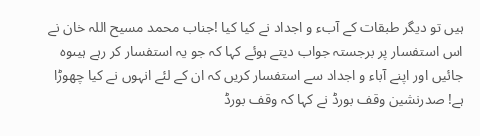ہیں تو دیگر طبقات کے آبء و اجداد نے کیا کیا !جناب محمد مسیح اللہ خان نے اس استفسار پر برجستہ جواب دیتے ہوئے کہا کہ جو یہ استفسار کر رہے ہیںوہ جائیں اور اپنے آباء و اجداد سے استفسار کریں کہ ان کے لئے انہوں نے کیا چھوڑا ہے! صدرنشین وقف بورڈ نے کہا کہ وقف بورڈ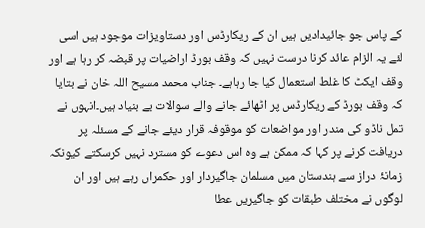کے پاس جو جائیدادیں ہیں ان کے ریکارڈس اور دستاویزات موجود ہیں اسی لئے یہ الزام عائد کرنا درست نہیں کہ وقف بورڈ اراضیات پر قبضہ کر رہا ہے اور وقف ایکٹ کا غلط استعمال کیا جا رہاہے۔ جناب محمد مسیح اللہ خان نے بتایا کہ وقف بورڈ کے ریکارڈس پر اٹھائے جانے والے سوالات بے بنیاد ہیں۔انہوں نے تمل ناڈو کی مندر اور مواضعات کو موقوفہ قرار دیئے جانے کے مسئلہ پر دریافت کرنے پر کہا کہ ممکن ہے وہ اس دعوے کو مسترد نہیں کرسکتے کیونکہ زمانۂ دراز سے ہندستان میں مسلمان جاگیردار اور حکمراں رہے ہیں اور ان لوگوں نے مختلف طبقات کو جاگیریں عطا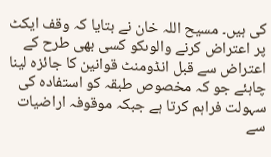کی ہیں۔ مسیح اللہ خان نے بتایا کہ وقف ایکٹ پر اعتراض کرنے والوںکو کسی بھی طرح کے اعتراض سے قبل انڈومنٹ قوانین کا جائزہ لینا چاہئے جو کہ مخصوص طبقہ کو استفادہ کی سہولت فراہم کرتا ہے جبکہ موقوفہ اراضیات سے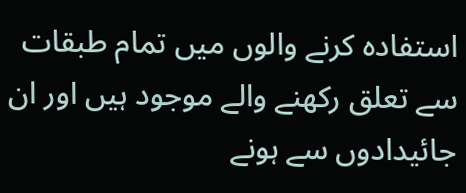استفادہ کرنے والوں میں تمام طبقات سے تعلق رکھنے والے موجود ہیں اور ان جائیدادوں سے ہونے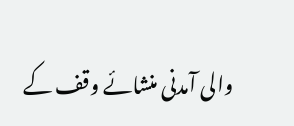والی آمدنی منشائے وقف کے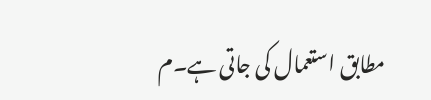مطابق استعمال کی جاتی ہے۔م